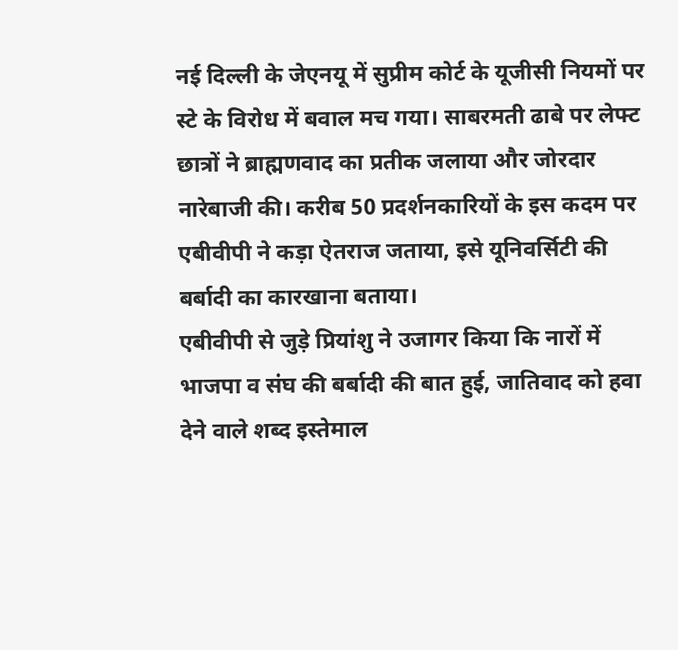नई दिल्ली के जेएनयू में सुप्रीम कोर्ट के यूजीसी नियमों पर स्टे के विरोध में बवाल मच गया। साबरमती ढाबे पर लेफ्ट छात्रों ने ब्राह्मणवाद का प्रतीक जलाया और जोरदार नारेबाजी की। करीब 50 प्रदर्शनकारियों के इस कदम पर एबीवीपी ने कड़ा ऐतराज जताया, इसे यूनिवर्सिटी की बर्बादी का कारखाना बताया।
एबीवीपी से जुड़े प्रियांशु ने उजागर किया कि नारों में भाजपा व संघ की बर्बादी की बात हुई, जातिवाद को हवा देने वाले शब्द इस्तेमाल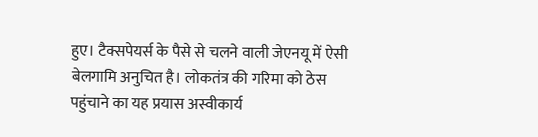हुए। टैक्सपेयर्स के पैसे से चलने वाली जेएनयू में ऐसी बेलगामि अनुचित है। लोकतंत्र की गरिमा को ठेस पहुंचाने का यह प्रयास अस्वीकार्य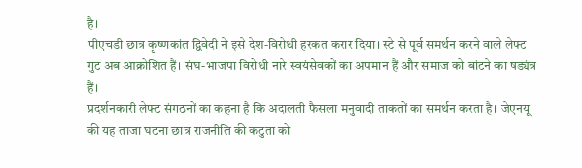है।
पीएचडी छात्र कृष्णकांत द्विवेदी ने इसे देश-विरोधी हरकत करार दिया। स्टे से पूर्व समर्थन करने वाले लेफ्ट गुट अब आक्रोशित हैं। संघ-भाजपा विरोधी नारे स्वयंसेवकों का अपमान हैं और समाज को बांटने का षड्यंत्र हैं।
प्रदर्शनकारी लेफ्ट संगठनों का कहना है कि अदालती फैसला मनुवादी ताकतों का समर्थन करता है। जेएनयू की यह ताजा घटना छात्र राजनीति की कटुता को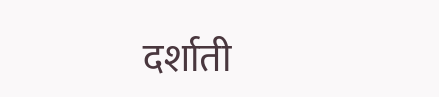दर्शाती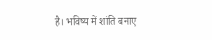है। भविष्य में शांति बनाए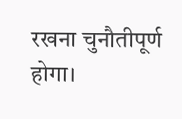रखना चुनौतीपूर्ण होगा।